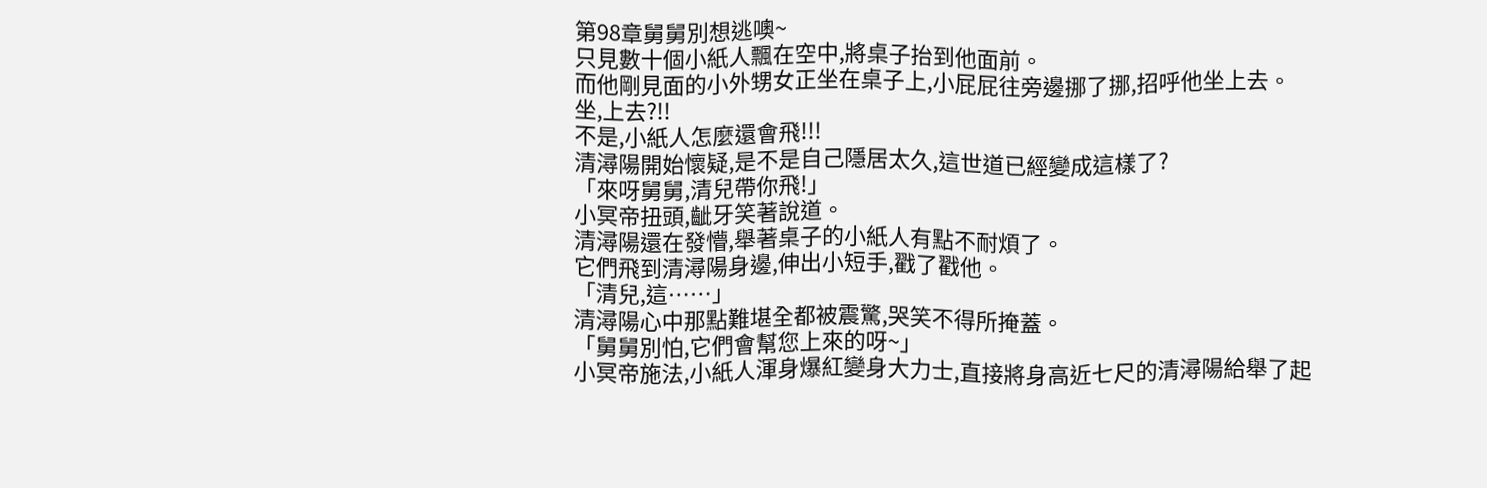第98章舅舅別想逃噢~
只見數十個小紙人飄在空中,將桌子抬到他面前。
而他剛見面的小外甥女正坐在桌子上,小屁屁往旁邊挪了挪,招呼他坐上去。
坐,上去?!!
不是,小紙人怎麼還會飛!!!
清潯陽開始懷疑,是不是自己隱居太久,這世道已經變成這樣了?
「來呀舅舅,清兒帶你飛!」
小冥帝扭頭,齜牙笑著說道。
清潯陽還在發懵,舉著桌子的小紙人有點不耐煩了。
它們飛到清潯陽身邊,伸出小短手,戳了戳他。
「清兒,這……」
清潯陽心中那點難堪全都被震驚,哭笑不得所掩蓋。
「舅舅別怕,它們會幫您上來的呀~」
小冥帝施法,小紙人渾身爆紅變身大力士,直接將身高近七尺的清潯陽給舉了起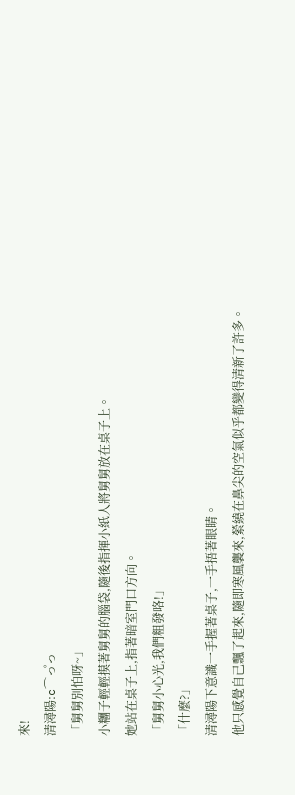來!
清潯陽:c⌒っ゚っ
「舅舅別怕呀~」
小糰子輕輕摸著舅舅的腦袋,隨後指揮小紙人將舅舅放在桌子上。
她站在桌子上,指著暗室門口方向。
「舅舅小心光,我們粗發咯!」
「什麼?」
清潯陽下意識一手握著桌子,一手捂著眼睛。
他只感覺自己飄了起來,隨即寒風襲來,縈繞在鼻尖的空氣似乎都變得清新了許多。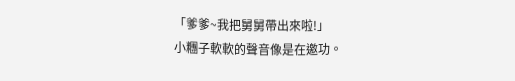「爹爹~我把舅舅帶出來啦!」
小糰子軟軟的聲音像是在邀功。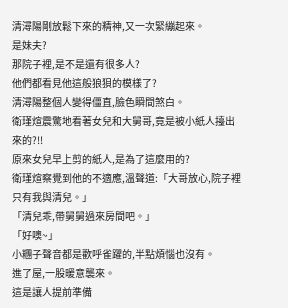清潯陽剛放鬆下來的精神,又一次緊繃起來。
是妹夫?
那院子裡,是不是還有很多人?
他們都看見他這般狼狽的模樣了?
清潯陽整個人變得僵直,臉色瞬間煞白。
衛瑾煊震驚地看著女兒和大舅哥,竟是被小紙人擡出來的?!!
原來女兒早上剪的紙人,是為了這麼用的?
衛瑾煊察覺到他的不適應,溫聲道:「大哥放心,院子裡只有我與清兒。」
「清兒乖,帶舅舅過來房間吧。」
「好噢~」
小糰子聲音都是歡呼雀躍的,半點煩惱也沒有。
進了屋,一股暖意襲來。
這是讓人提前準備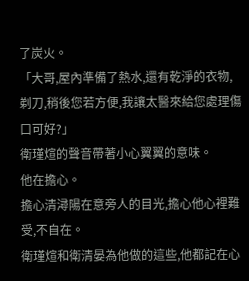了炭火。
「大哥,屋內準備了熱水,還有乾淨的衣物,剃刀,稍後您若方便,我讓太醫來給您處理傷口可好?」
衛瑾煊的聲音帶著小心翼翼的意味。
他在擔心。
擔心清潯陽在意旁人的目光,擔心他心裡難受,不自在。
衛瑾煊和衛清晏為他做的這些,他都記在心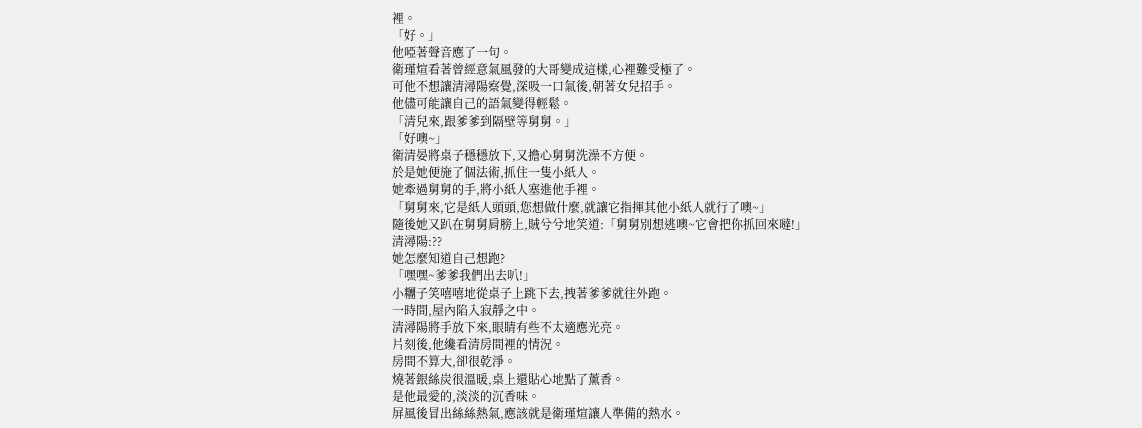裡。
「好。」
他啞著聲音應了一句。
衛瑾煊看著曾經意氣風發的大哥變成這樣,心裡難受極了。
可他不想讓清潯陽察覺,深吸一口氣後,朝著女兒招手。
他儘可能讓自己的語氣變得輕鬆。
「清兒來,跟爹爹到隔壁等舅舅。」
「好噢~」
衛清晏將桌子穩穩放下,又擔心舅舅洗澡不方便。
於是她便施了個法術,抓住一隻小紙人。
她牽過舅舅的手,將小紙人塞進他手裡。
「舅舅來,它是紙人頭頭,您想做什麼,就讓它指揮其他小紙人就行了噢~」
隨後她又趴在舅舅肩膀上,賊兮兮地笑道:「舅舅別想逃噢~它會把你抓回來噠!」
清潯陽:??
她怎麼知道自己想跑?
「嘿嘿~爹爹我們出去叭!」
小糰子笑嘻嘻地從桌子上跳下去,拽著爹爹就往外跑。
一時間,屋內陷入寂靜之中。
清潯陽將手放下來,眼睛有些不太適應光亮。
片刻後,他纔看清房間裡的情況。
房間不算大,卻很乾淨。
燒著銀絲炭很溫暖,桌上還貼心地點了薰香。
是他最愛的,淡淡的沉香味。
屏風後冒出絲絲熱氣,應該就是衛瑾煊讓人準備的熱水。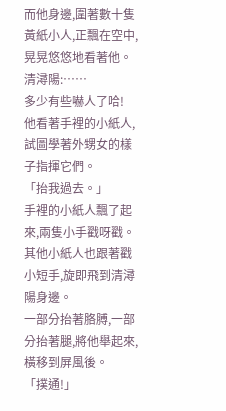而他身邊,圍著數十隻黃紙小人,正飄在空中,晃晃悠悠地看著他。
清潯陽:……
多少有些嚇人了哈!
他看著手裡的小紙人,試圖學著外甥女的樣子指揮它們。
「抬我過去。」
手裡的小紙人飄了起來,兩隻小手戳呀戳。
其他小紙人也跟著戳小短手,旋即飛到清潯陽身邊。
一部分抬著胳膊,一部分抬著腿,將他舉起來,橫移到屏風後。
「撲通!」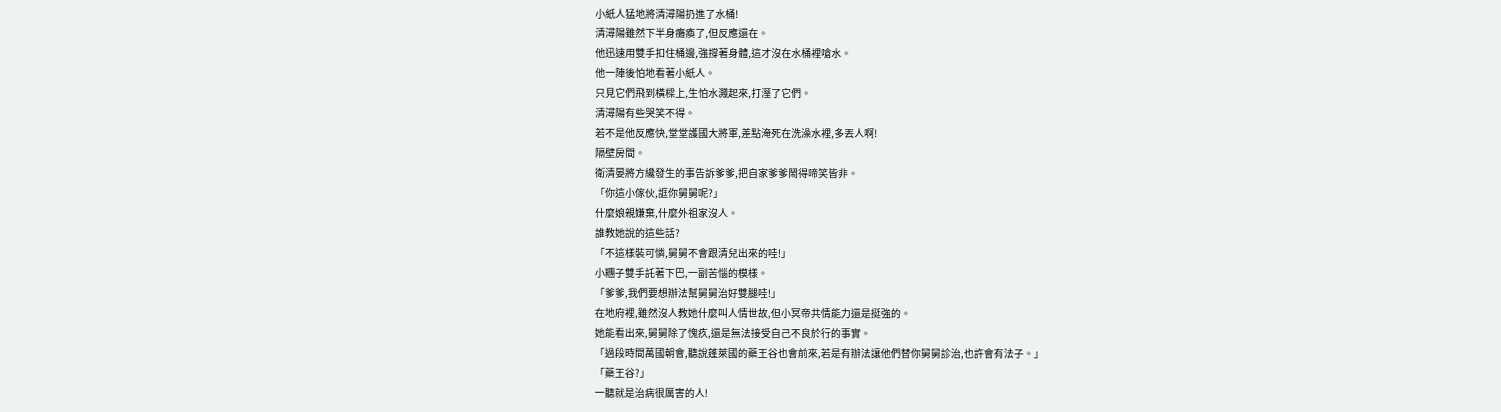小紙人猛地將清潯陽扔進了水桶!
清潯陽雖然下半身癱瘓了,但反應還在。
他迅速用雙手扣住桶邊,強撐著身體,這才沒在水桶裡嗆水。
他一陣後怕地看著小紙人。
只見它們飛到橫樑上,生怕水濺起來,打溼了它們。
清潯陽有些哭笑不得。
若不是他反應快,堂堂護國大將軍,差點淹死在洗澡水裡,多丟人啊!
隔壁房間。
衛清晏將方纔發生的事告訴爹爹,把自家爹爹鬧得啼笑皆非。
「你這小傢伙,誆你舅舅呢?」
什麼娘親嫌棄,什麼外祖家沒人。
誰教她說的這些話?
「不這樣裝可憐,舅舅不會跟清兒出來的哇!」
小糰子雙手託著下巴,一副苦惱的模樣。
「爹爹,我們要想辦法幫舅舅治好雙腿哇!」
在地府裡,雖然沒人教她什麼叫人情世故,但小冥帝共情能力還是挺強的。
她能看出來,舅舅除了愧疚,還是無法接受自己不良於行的事實。
「過段時間萬國朝會,聽說蓬萊國的藥王谷也會前來,若是有辦法讓他們替你舅舅診治,也許會有法子。」
「藥王谷?」
一聽就是治病很厲害的人!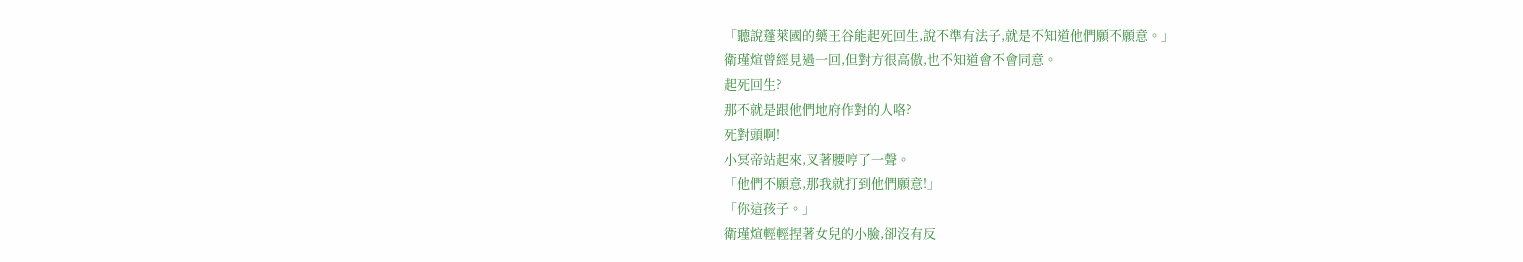「聽說蓬萊國的藥王谷能起死回生,說不準有法子,就是不知道他們願不願意。」
衛瑾煊曾經見過一回,但對方很高傲,也不知道會不會同意。
起死回生?
那不就是跟他們地府作對的人咯?
死對頭啊!
小冥帝站起來,叉著腰哼了一聲。
「他們不願意,那我就打到他們願意!」
「你這孩子。」
衛瑾煊輕輕捏著女兒的小臉,卻沒有反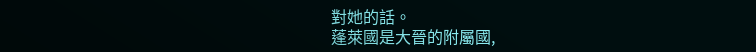對她的話。
蓬萊國是大晉的附屬國,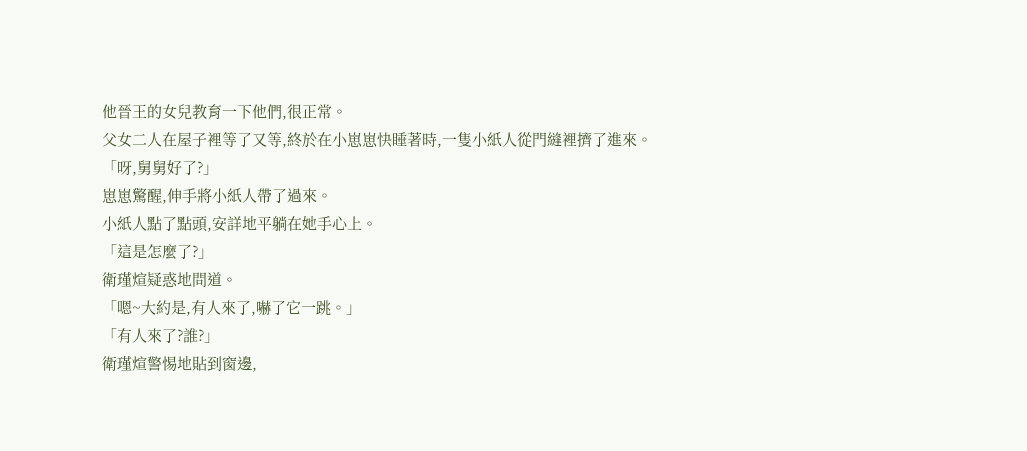他晉王的女兒教育一下他們,很正常。
父女二人在屋子裡等了又等,終於在小崽崽快睡著時,一隻小紙人從門縫裡擠了進來。
「呀,舅舅好了?」
崽崽驚醒,伸手將小紙人帶了過來。
小紙人點了點頭,安詳地平躺在她手心上。
「這是怎麼了?」
衛瑾煊疑惑地問道。
「嗯~大約是,有人來了,嚇了它一跳。」
「有人來了?誰?」
衛瑾煊警惕地貼到窗邊,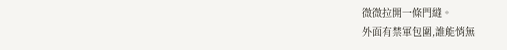微微拉開一條門縫。
外面有禁軍包圍,誰能悄無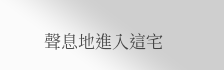聲息地進入這宅